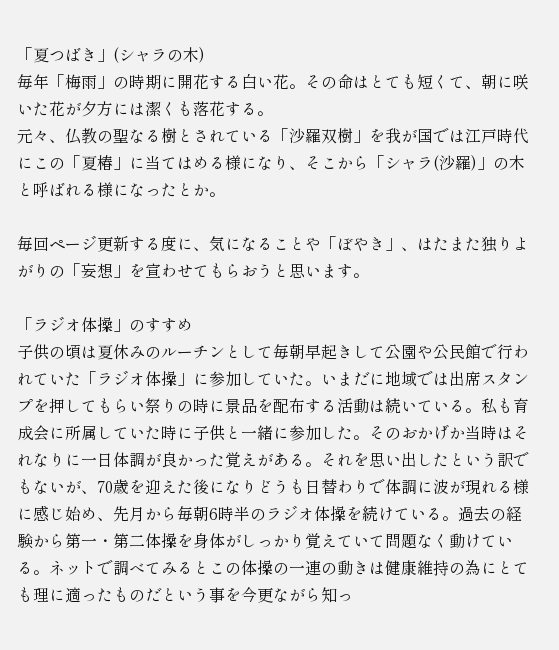「夏つばき」(シャラの木)
毎年「梅雨」の時期に開花する白い花。その命はとても短くて、朝に咲いた花が夕方には潔くも落花する。
元々、仏教の聖なる樹とされている「沙羅双樹」を我が国では江戸時代にこの「夏椿」に当てはめる様になり、そこから「シャラ(沙羅)」の木と呼ばれる様になったとか。

毎回ページ更新する度に、気になることや「ぼやき」、はたまた独りよがりの「妄想」を宣わせてもらおうと思います。

「ラジオ体操」のすすめ
子供の頃は夏休みのルーチンとして毎朝早起きして公園や公民館で行われていた「ラジオ体操」に参加していた。いまだに地域では出席スタンプを押してもらい祭りの時に景品を配布する活動は続いている。私も育成会に所属していた時に子供と一緒に参加した。そのおかげか当時はそれなりに一日体調が良かった覚えがある。それを思い出したという訳でもないが、70歳を迎えた後になりどうも日替わりで体調に波が現れる様に感じ始め、先月から毎朝6時半のラジオ体操を続けている。過去の経験から第一・第二体操を身体がしっかり覚えていて問題なく動けている。ネットで調べてみるとこの体操の一連の動きは健康維持の為にとても理に適ったものだという事を今更ながら知っ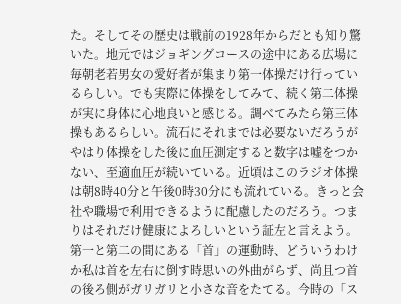た。そしてその歴史は戦前の1928年からだとも知り驚いた。地元ではジョギングコースの途中にある広場に毎朝老若男女の愛好者が集まり第一体操だけ行っているらしい。でも実際に体操をしてみて、続く第二体操が実に身体に心地良いと感じる。調べてみたら第三体操もあるらしい。流石にそれまでは必要ないだろうがやはり体操をした後に血圧測定すると数字は嘘をつかない、至適血圧が続いている。近頃はこのラジオ体操は朝8時40分と午後0時30分にも流れている。きっと会社や職場で利用できるように配慮したのだろう。つまりはそれだけ健康によろしいという証左と言えよう。第一と第二の間にある「首」の運動時、どういうわけか私は首を左右に倒す時思いの外曲がらず、尚且つ首の後ろ側がガリガリと小さな音をたてる。今時の「ス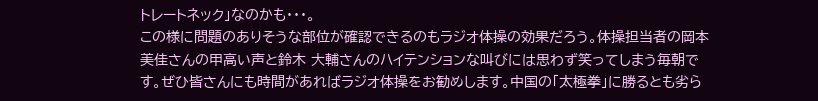トレートネック」なのかも・・・。
この様に問題のありそうな部位が確認できるのもラジオ体操の効果だろう。体操担当者の岡本 美佳さんの甲高い声と鈴木 大輔さんのハイテンションな叫びには思わず笑ってしまう毎朝です。ぜひ皆さんにも時間があればラジオ体操をお勧めします。中国の「太極拳」に勝るとも劣ら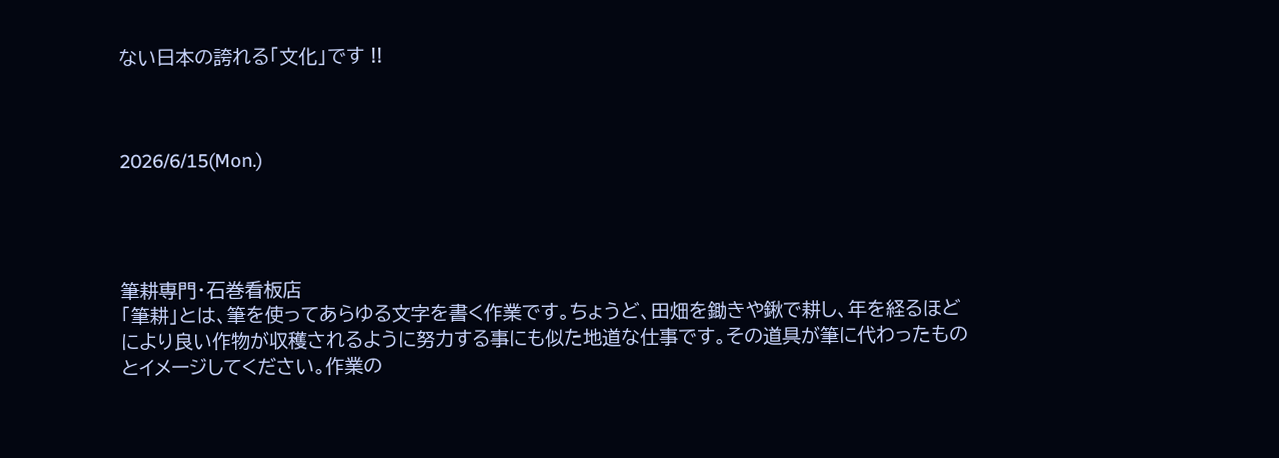ない日本の誇れる「文化」です !!



2026/6/15(Mon.)




筆耕専門・石巻看板店
「筆耕」とは、筆を使ってあらゆる文字を書く作業です。ちょうど、田畑を鋤きや鍬で耕し、年を経るほどにより良い作物が収穫されるように努力する事にも似た地道な仕事です。その道具が筆に代わったものとイメージしてください。作業の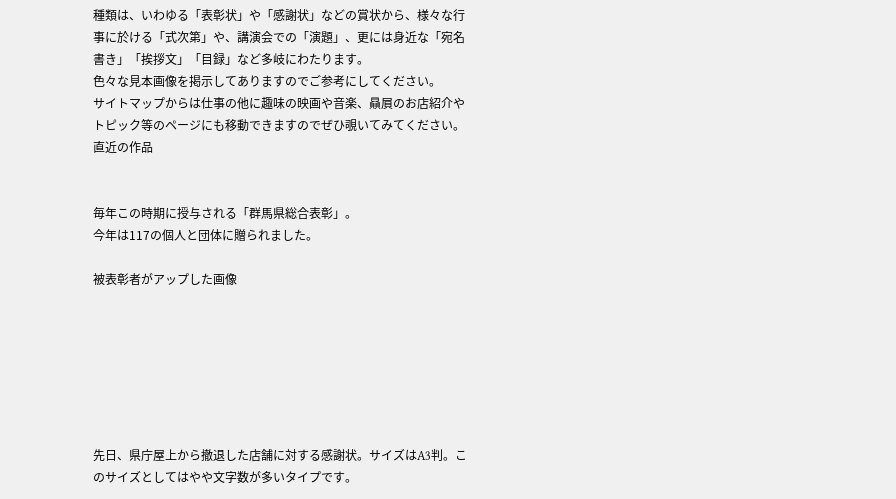種類は、いわゆる「表彰状」や「感謝状」などの賞状から、様々な行事に於ける「式次第」や、講演会での「演題」、更には身近な「宛名書き」「挨拶文」「目録」など多岐にわたります。
色々な見本画像を掲示してありますのでご参考にしてください。
サイトマップからは仕事の他に趣味の映画や音楽、贔屓のお店紹介やトピック等のページにも移動できますのでぜひ覗いてみてください。
直近の作品


毎年この時期に授与される「群馬県総合表彰」。
今年は117の個人と団体に贈られました。

被表彰者がアップした画像







先日、県庁屋上から撤退した店舗に対する感謝状。サイズはA3判。このサイズとしてはやや文字数が多いタイプです。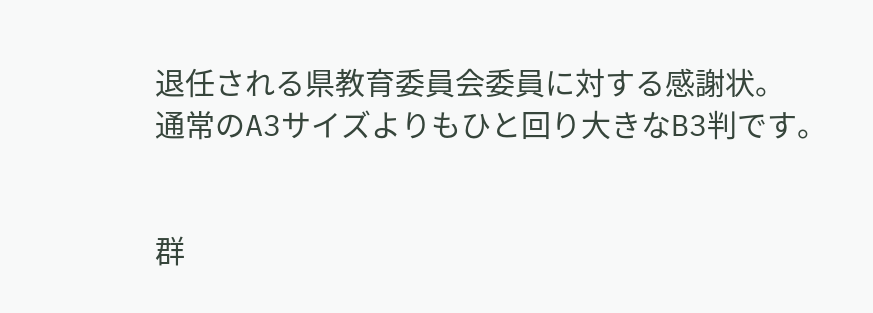退任される県教育委員会委員に対する感謝状。
通常のA3サイズよりもひと回り大きなB3判です。


群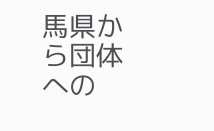馬県から団体への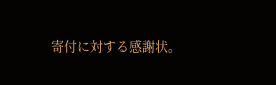寄付に対する感謝状。